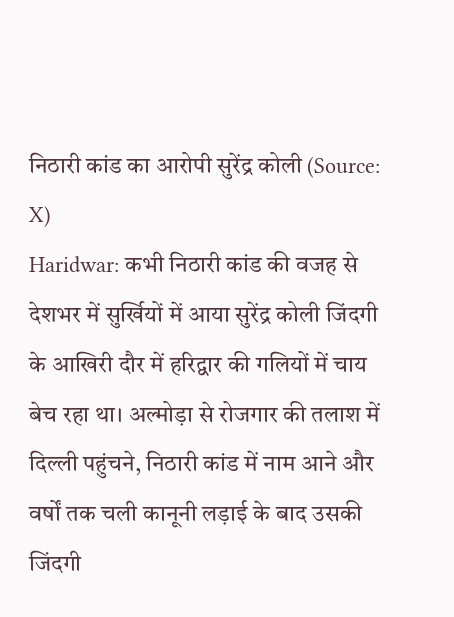निठारी कांड का आरोपी सुरेंद्र कोली (Source: X)
Haridwar: कभी निठारी कांड की वजह से देशभर में सुर्खियों में आया सुरेंद्र कोली जिंदगी के आखिरी दौर में हरिद्वार की गलियों में चाय बेच रहा था। अल्मोड़ा से रोजगार की तलाश में दिल्ली पहुंचने, निठारी कांड में नाम आने और वर्षों तक चली कानूनी लड़ाई के बाद उसकी जिंदगी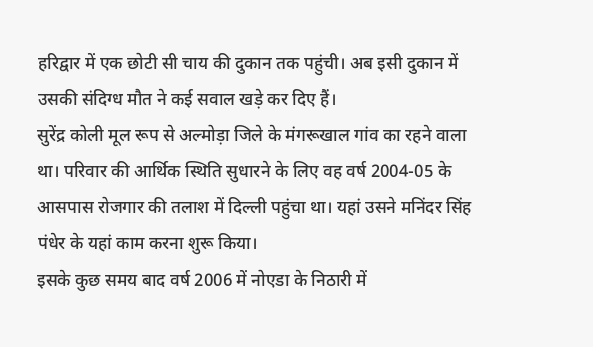हरिद्वार में एक छोटी सी चाय की दुकान तक पहुंची। अब इसी दुकान में उसकी संदिग्ध मौत ने कई सवाल खड़े कर दिए हैं।
सुरेंद्र कोली मूल रूप से अल्मोड़ा जिले के मंगरूखाल गांव का रहने वाला था। परिवार की आर्थिक स्थिति सुधारने के लिए वह वर्ष 2004-05 के आसपास रोजगार की तलाश में दिल्ली पहुंचा था। यहां उसने मनिंदर सिंह पंधेर के यहां काम करना शुरू किया।
इसके कुछ समय बाद वर्ष 2006 में नोएडा के निठारी में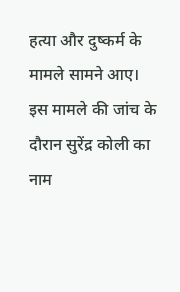हत्या और दुष्कर्म के मामले सामने आए। इस मामले की जांच के दौरान सुरेंद्र कोली का नाम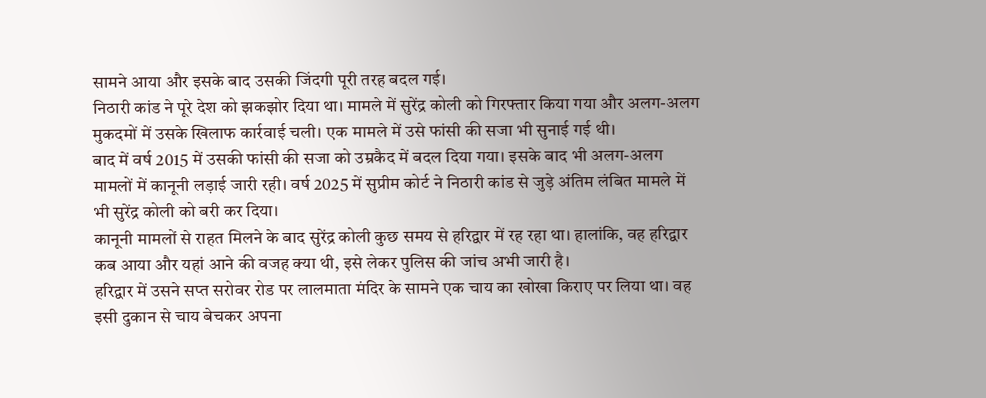सामने आया और इसके बाद उसकी जिंदगी पूरी तरह बदल गई।
निठारी कांड ने पूरे देश को झकझोर दिया था। मामले में सुरेंद्र कोली को गिरफ्तार किया गया और अलग-अलग मुकदमों में उसके खिलाफ कार्रवाई चली। एक मामले में उसे फांसी की सजा भी सुनाई गई थी।
बाद में वर्ष 2015 में उसकी फांसी की सजा को उम्रकैद में बदल दिया गया। इसके बाद भी अलग-अलग मामलों में कानूनी लड़ाई जारी रही। वर्ष 2025 में सुप्रीम कोर्ट ने निठारी कांड से जुड़े अंतिम लंबित मामले में भी सुरेंद्र कोली को बरी कर दिया।
कानूनी मामलों से राहत मिलने के बाद सुरेंद्र कोली कुछ समय से हरिद्वार में रह रहा था। हालांकि, वह हरिद्वार कब आया और यहां आने की वजह क्या थी, इसे लेकर पुलिस की जांच अभी जारी है।
हरिद्वार में उसने सप्त सरोवर रोड पर लालमाता मंदिर के सामने एक चाय का खोखा किराए पर लिया था। वह इसी दुकान से चाय बेचकर अपना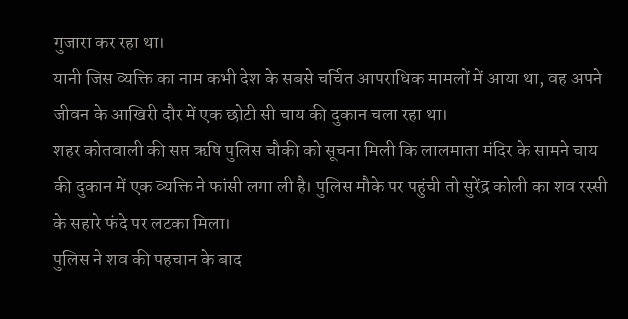गुजारा कर रहा था।
यानी जिस व्यक्ति का नाम कभी देश के सबसे चर्चित आपराधिक मामलों में आया था, वह अपने जीवन के आखिरी दौर में एक छोटी सी चाय की दुकान चला रहा था।
शहर कोतवाली की सप्त ऋषि पुलिस चौकी को सूचना मिली कि लालमाता मंदिर के सामने चाय की दुकान में एक व्यक्ति ने फांसी लगा ली है। पुलिस मौके पर पहुंची तो सुरेंद्र कोली का शव रस्सी के सहारे फंदे पर लटका मिला।
पुलिस ने शव की पहचान के बाद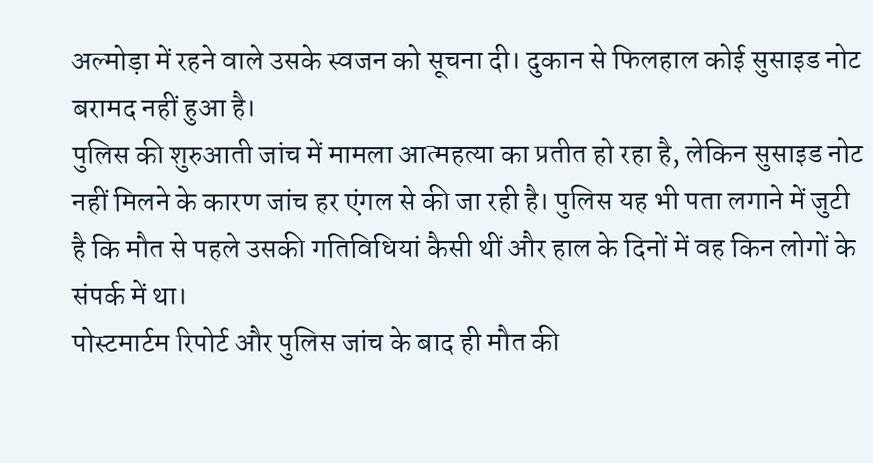अल्मोड़ा में रहने वाले उसके स्वजन को सूचना दी। दुकान से फिलहाल कोई सुसाइड नोट बरामद नहीं हुआ है।
पुलिस की शुरुआती जांच में मामला आत्महत्या का प्रतीत हो रहा है, लेकिन सुसाइड नोट नहीं मिलने के कारण जांच हर एंगल से की जा रही है। पुलिस यह भी पता लगाने में जुटी है कि मौत से पहले उसकी गतिविधियां कैसी थीं और हाल के दिनों में वह किन लोगों के संपर्क में था।
पोस्टमार्टम रिपोर्ट और पुलिस जांच के बाद ही मौत की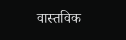वास्तविक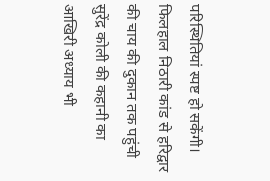परिस्थितियां स्पष्ट हो सकेंगी। फिलहाल निठारी कांड से हरिद्वार की चाय की दुकान तक पहुंची सुरेंद्र कोली की कहानी का आखिरी अध्याय भी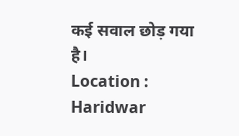कई सवाल छोड़ गया है।
Location : Haridwar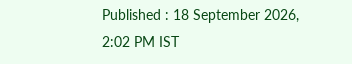Published : 18 September 2026, 2:02 PM IST